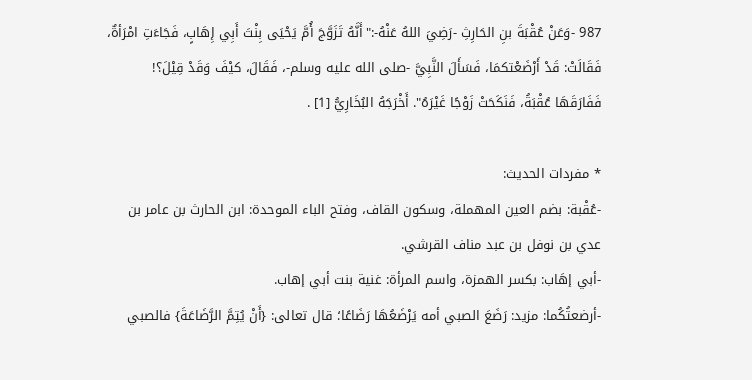987 -وَعَنْ عُقْبَةَ بنِ الحَارِثِ -رَضِيَ اللهُ عَنْهُ-:"أَنَّهُ تَزَوَّجَ أُمَّ يَحْيَى بِنْتَ أَبِي إِهَابٍ، فَجَاءَتِ امْرَأةٌ، فَقَالَتْ: قَدْ أَرْضَعْتكمَا، فَسَأَلَ النَّبِيَّ -صلى الله عليه وسلم-، فَقَالَ، كيْفَ وَقَدْ قِيْلَ؟! فَفَارَقَهَا عُقْبَةُ، فَنَكَحَتْ زَوْجًا غَيْرَهُ". أَخْرَجَهُ البُخَارِيُّ [1] .

* مفردات الحديث:
-عُقْبة: بضم العين المهملة، وسكون القاف، وفتح الباء الموحدة: ابن الحارث بن عامر بن عدي بن نوفل بن عبد مناف القرشي.
-أبي إهَاب: بكسر الهمزة، واسم المرأة: غنية بنت أبي إهاب.
-أرضعتُكُما: مزيد: رَضَعَ الصبي أمه يَرْضَعُهَا رَضَاعًا؛ قال تعالى: {أَنْ يُتِمَّ الرَّضَاعَةَ} فالصبي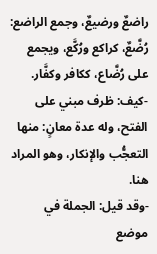راضعٌ ورضيعٌ، وجمع الراضع: رُضَّعٌ، كراكع ورُكَّع، ويجمع على رُضَّاع، ككافر وكفَّار.
-كيف: ظرف مبني على الفتح، وله عدة معانٍ: منها التعجُّب والإنكار، وهو المراد هنا.
-وقد قيل: الجملة في موضع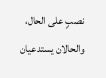نصبٍ على الحال، والحالان يستدعيان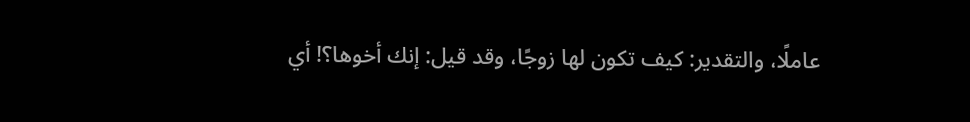عاملًا، والتقدير: كيف تكون لها زوجًا، وقد قيل: إنك أخوها؟! أي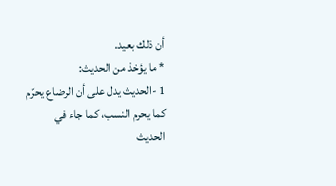أن ذلك بعيد.
* ما يؤخذ من الحديث:
1 -الحديث يدل على أن الرضاع يحرّم كما يحرم النسب، كما جاء في الحديث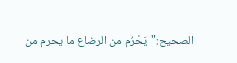الصحيح:"يَحْرُم من الرضاع ما يحرم من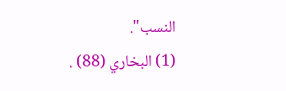النسب".
(1) البخاري (88) .